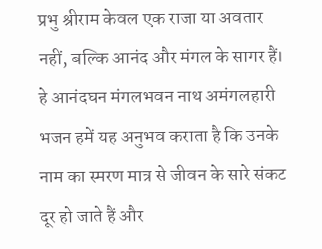प्रभु श्रीराम केवल एक राजा या अवतार नहीं, बल्कि आनंद और मंगल के सागर हैं। हे आनंदघन मंगलभवन नाथ अमंगलहारी भजन हमें यह अनुभव कराता है कि उनके नाम का स्मरण मात्र से जीवन के सारे संकट दूर हो जाते हैं और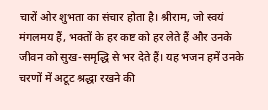चारों ओर शुभता का संचार होता है। श्रीराम, जो स्वयं मंगलमय हैं, भक्तों के हर कष्ट को हर लेते हैं और उनके जीवन को सुख-समृद्धि से भर देते हैं। यह भजन हमें उनके चरणों में अटूट श्रद्धा रखने की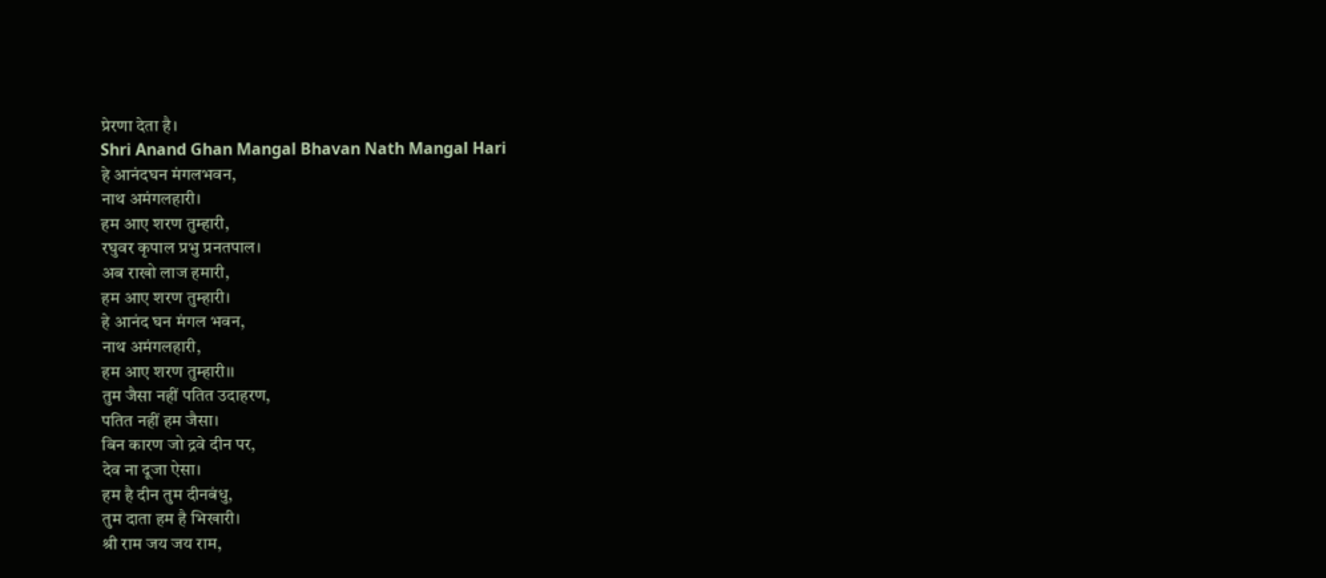प्रेरणा देता है।
Shri Anand Ghan Mangal Bhavan Nath Mangal Hari
हे आनंदघन मंगलभवन,
नाथ अमंगलहारी।
हम आए शरण तुम्हारी,
रघुवर कृपाल प्रभु प्रनतपाल।
अब राखो लाज हमारी,
हम आए शरण तुम्हारी।
हे आनंद घन मंगल भवन,
नाथ अमंगलहारी,
हम आए शरण तुम्हारी।।
तुम जैसा नहीं पतित उदाहरण,
पतित नहीं हम जैसा।
बिन कारण जो द्रवे दीन पर,
देव ना दूजा ऐसा।
हम है दीन तुम दीनबंधु,
तुम दाता हम है भिखारी।
श्री राम जय जय राम,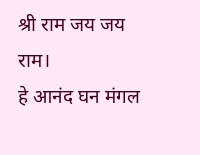श्री राम जय जय राम।
हे आनंद घन मंगल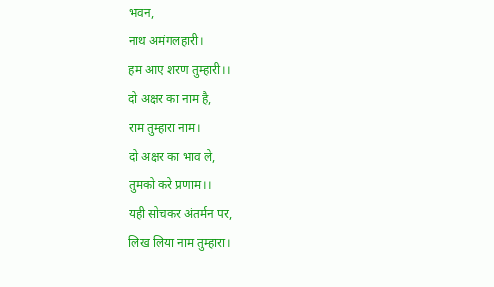भवन,
नाथ अमंगलहारी।
हम आए शरण तुम्हारी।।
दो अक्षर का नाम है,
राम तुम्हारा नाम।
दो अक्षर का भाव ले,
तुमको करे प्रणाम।।
यही सोचकर अंतर्मन पर,
लिख लिया नाम तुम्हारा।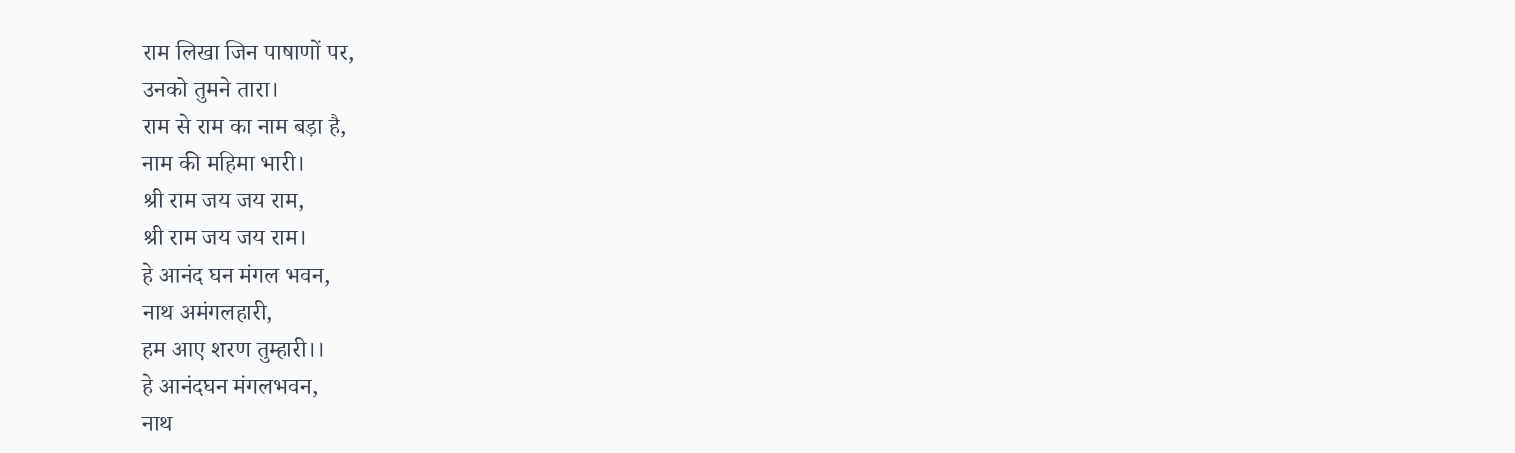राम लिखा जिन पाषाणों पर,
उनको तुमने तारा।
राम से राम का नाम बड़ा है,
नाम की महिमा भारी।
श्री राम जय जय राम,
श्री राम जय जय राम।
हे आनंद घन मंगल भवन,
नाथ अमंगलहारी,
हम आए शरण तुम्हारी।।
हे आनंदघन मंगलभवन,
नाथ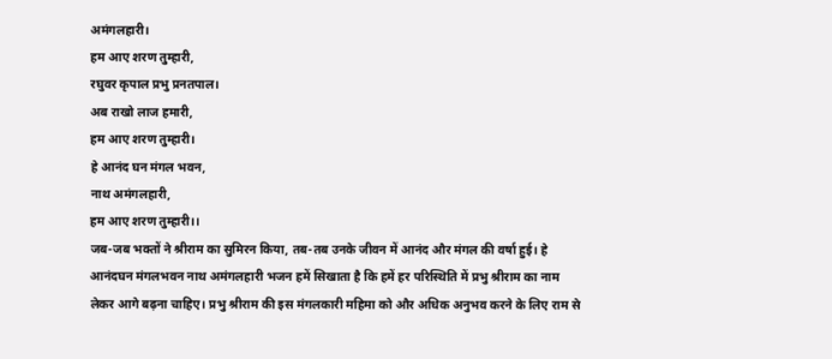अमंगलहारी।
हम आए शरण तुम्हारी,
रघुवर कृपाल प्रभु प्रनतपाल।
अब राखो लाज हमारी,
हम आए शरण तुम्हारी।
हे आनंद घन मंगल भवन,
नाथ अमंगलहारी,
हम आए शरण तुम्हारी।।
जब-जब भक्तों ने श्रीराम का सुमिरन किया, तब-तब उनके जीवन में आनंद और मंगल की वर्षा हुई। हे आनंदघन मंगलभवन नाथ अमंगलहारी भजन हमें सिखाता है कि हमें हर परिस्थिति में प्रभु श्रीराम का नाम लेकर आगे बढ़ना चाहिए। प्रभु श्रीराम की इस मंगलकारी महिमा को और अधिक अनुभव करने के लिए राम से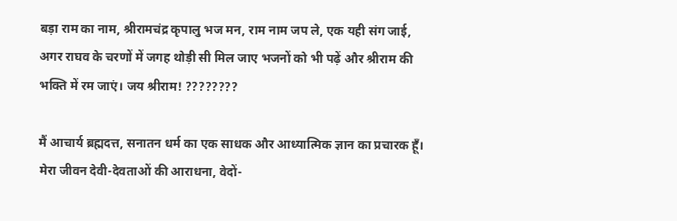बड़ा राम का नाम, श्रीरामचंद्र कृपालु भज मन, राम नाम जप ले, एक यही संग जाई, अगर राघव के चरणों में जगह थोड़ी सी मिल जाए भजनों को भी पढ़ें और श्रीराम की भक्ति में रम जाएं। जय श्रीराम! ????????

मैं आचार्य ब्रह्मदत्त, सनातन धर्म का एक साधक और आध्यात्मिक ज्ञान का प्रचारक हूँ। मेरा जीवन देवी-देवताओं की आराधना, वेदों-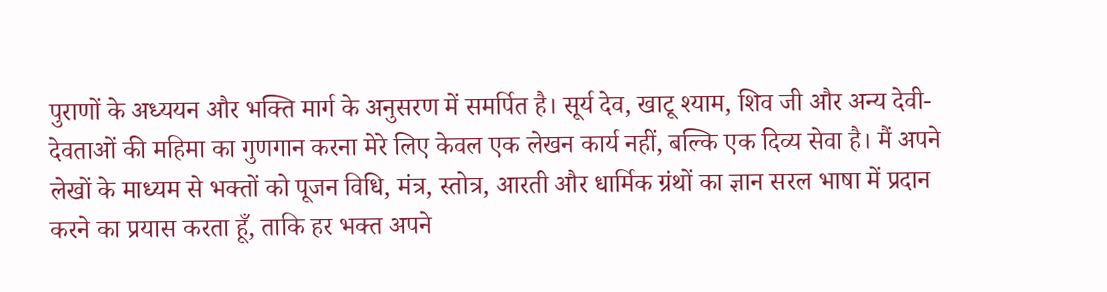पुराणों के अध्ययन और भक्ति मार्ग के अनुसरण में समर्पित है। सूर्य देव, खाटू श्याम, शिव जी और अन्य देवी-देवताओं की महिमा का गुणगान करना मेरे लिए केवल एक लेखन कार्य नहीं, बल्कि एक दिव्य सेवा है। मैं अपने लेखों के माध्यम से भक्तों को पूजन विधि, मंत्र, स्तोत्र, आरती और धार्मिक ग्रंथों का ज्ञान सरल भाषा में प्रदान करने का प्रयास करता हूँ, ताकि हर भक्त अपने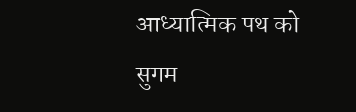आध्यात्मिक पथ को सुगम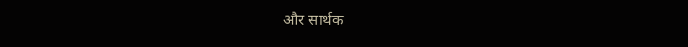और सार्थक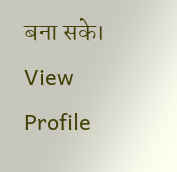बना सके। View Profile